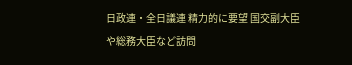日政連・全日議連 精力的に要望 国交副大臣や総務大臣など訪問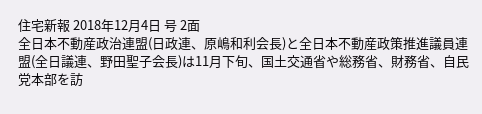住宅新報 2018年12月4日 号 2面
全日本不動産政治連盟(日政連、原嶋和利会長)と全日本不動産政策推進議員連盟(全日議連、野田聖子会長)は11月下旬、国土交通省や総務省、財務省、自民党本部を訪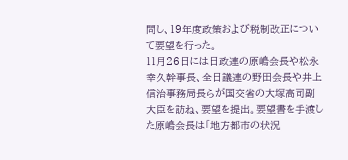問し、19年度政策および税制改正について要望を行った。
11月26日には日政連の原嶋会長や松永幸久幹事長、全日議連の野田会長や井上信治事務局長らが国交省の大塚高司副大臣を訪ね、要望を提出。要望書を手渡した原嶋会長は「地方都市の状況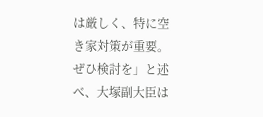は厳しく、特に空き家対策が重要。ぜひ検討を」と述べ、大塚副大臣は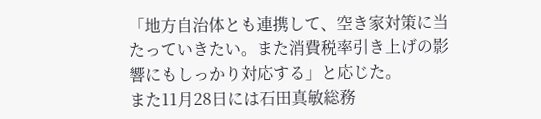「地方自治体とも連携して、空き家対策に当たっていきたい。また消費税率引き上げの影響にもしっかり対応する」と応じた。
また11月28日には石田真敏総務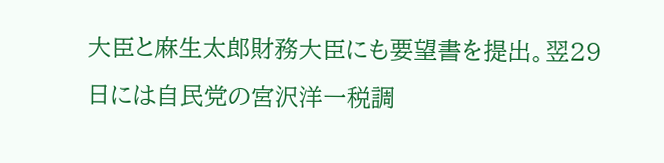大臣と麻生太郎財務大臣にも要望書を提出。翌29日には自民党の宮沢洋一税調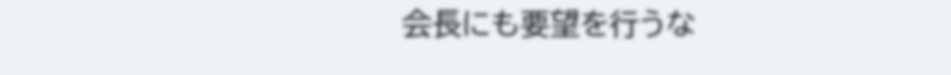会長にも要望を行うな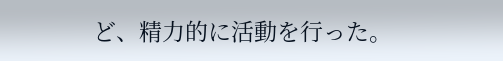ど、精力的に活動を行った。